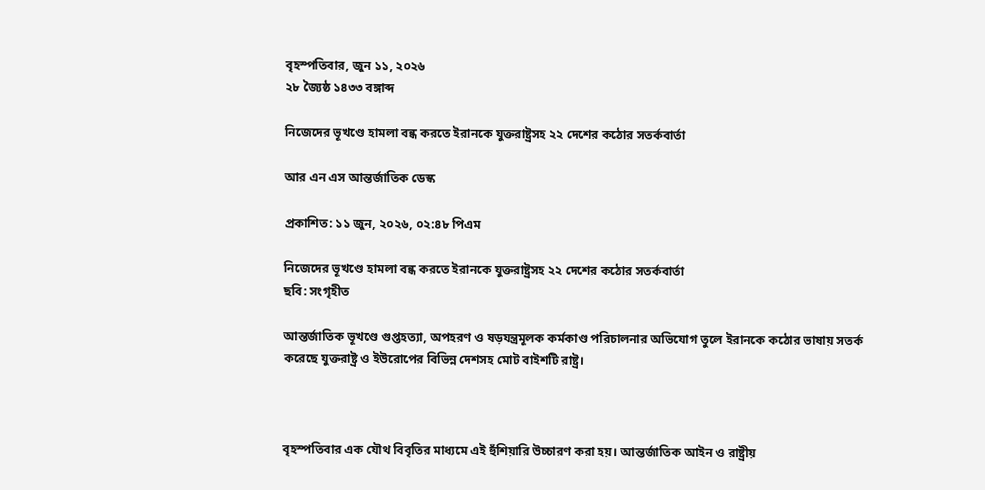বৃহস্পতিবার, জুন ১১, ২০২৬
২৮ জ্যৈষ্ঠ ১৪৩৩ বঙ্গাব্দ

নিজেদের ভূখণ্ডে হামলা বন্ধ করতে ইরানকে যুক্তরাষ্ট্রসহ ২২ দেশের কঠোর সতর্কবার্তা

আর এন এস আন্তর্জাতিক ডেস্ক

প্রকাশিত: ১১ জুন, ২০২৬, ০২:৪৮ পিএম

নিজেদের ভূখণ্ডে হামলা বন্ধ করতে ইরানকে যুক্তরাষ্ট্রসহ ২২ দেশের কঠোর সতর্কবার্তা
ছবি: সংগৃহীত

আন্তর্জাতিক ভূখণ্ডে গুপ্তহত্যা, অপহরণ ও ষড়যন্ত্রমূলক কর্মকাণ্ড পরিচালনার অভিযোগ তুলে ইরানকে কঠোর ভাষায় সতর্ক করেছে যুক্তরাষ্ট্র ও ইউরোপের বিভিন্ন দেশসহ মোট বাইশটি রাষ্ট্র।



বৃহস্পতিবার এক যৌথ বিবৃতির মাধ্যমে এই হুঁশিয়ারি উচ্চারণ করা হয়। আন্তর্জাতিক আইন ও রাষ্ট্রীয়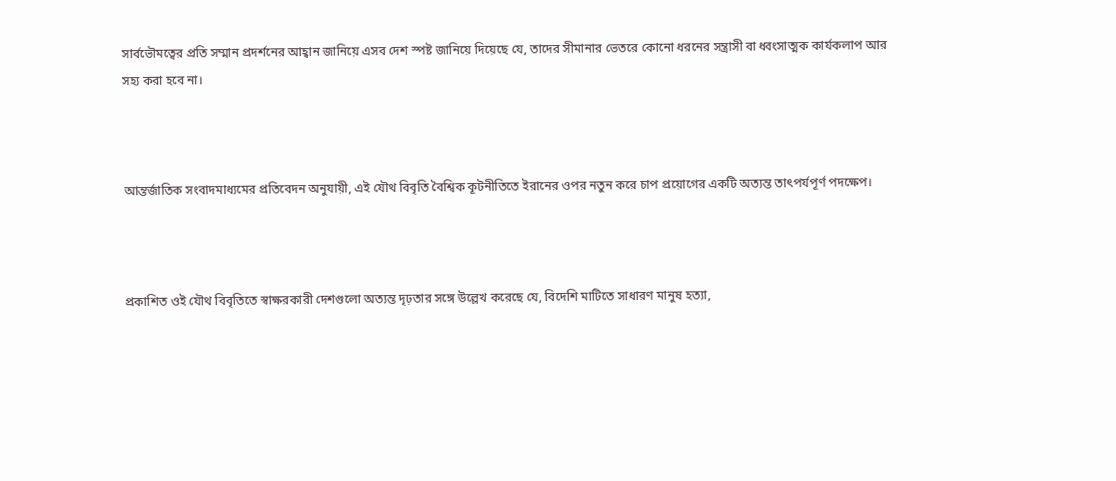সার্বভৌমত্বের প্রতি সম্মান প্রদর্শনের আহ্বান জানিয়ে এসব দেশ স্পষ্ট জানিয়ে দিয়েছে যে, তাদের সীমানার ভেতরে কোনো ধরনের সন্ত্রাসী বা ধ্বংসাত্মক কার্যকলাপ আর সহ্য করা হবে না।



আন্তর্জাতিক সংবাদমাধ্যমের প্রতিবেদন অনুযায়ী, এই যৌথ বিবৃতি বৈশ্বিক কূটনীতিতে ইরানের ওপর নতুন করে চাপ প্রয়োগের একটি অত্যন্ত তাৎপর্যপূর্ণ পদক্ষেপ।



প্রকাশিত ওই যৌথ বিবৃতিতে স্বাক্ষরকারী দেশগুলো অত্যন্ত দৃঢ়তার সঙ্গে উল্লেখ করেছে যে, বিদেশি মাটিতে সাধারণ মানুষ হত্যা,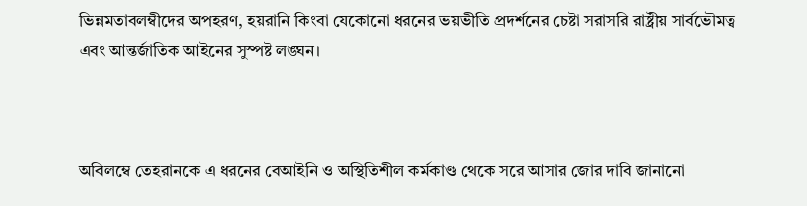ভিন্নমতাবলম্বীদের অপহরণ, হয়রানি কিংবা যেকোনো ধরনের ভয়ভীতি প্রদর্শনের চেষ্টা সরাসরি রাষ্ট্রীয় সার্বভৌমত্ব এবং আন্তর্জাতিক আইনের সুস্পষ্ট লঙ্ঘন।



অবিলম্বে তেহরানকে এ ধরনের বেআইনি ও অস্থিতিশীল কর্মকাণ্ড থেকে সরে আসার জোর দাবি জানানো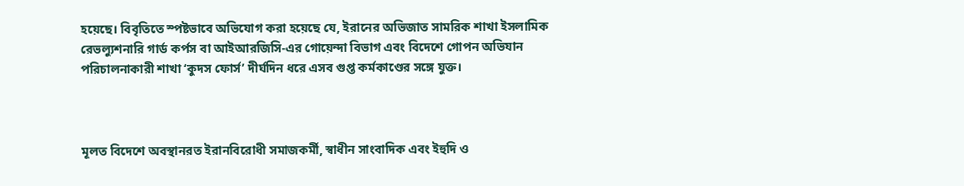হয়েছে। বিবৃতিতে স্পষ্টভাবে অভিযোগ করা হয়েছে যে, ইরানের অভিজাত সামরিক শাখা ইসলামিক রেভল্যুশনারি গার্ড কর্পস বা আইআরজিসি-এর গোয়েন্দা বিভাগ এবং বিদেশে গোপন অভিযান পরিচালনাকারী শাখা ‘কুদস ফোর্স’ দীর্ঘদিন ধরে এসব গুপ্ত কর্মকাণ্ডের সঙ্গে যুক্ত।



মূলত বিদেশে অবস্থানরত ইরানবিরোধী সমাজকর্মী, স্বাধীন সাংবাদিক এবং ইহুদি ও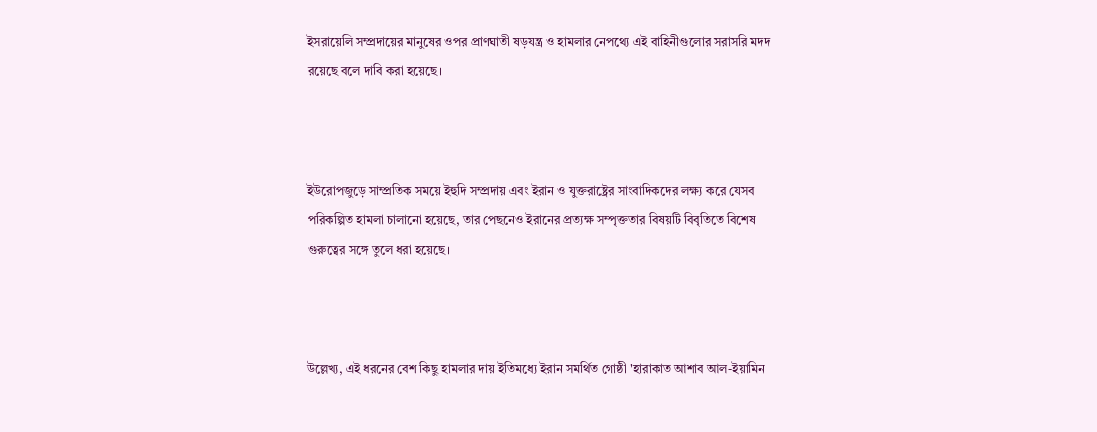ইসরায়েলি সম্প্রদায়ের মানুষের ওপর প্রাণঘাতী ষড়যন্ত্র ও হামলার নেপথ্যে এই বাহিনীগুলোর সরাসরি মদদ রয়েছে বলে দাবি করা হয়েছে।



ইউরোপজুড়ে সাম্প্রতিক সময়ে ইহুদি সম্প্রদায় এবং ইরান ও যুক্তরাষ্ট্রের সাংবাদিকদের লক্ষ্য করে যেসব পরিকল্পিত হামলা চালানো হয়েছে, তার পেছনেও ইরানের প্রত্যক্ষ সম্পৃক্ততার বিষয়টি বিবৃতিতে বিশেষ গুরুত্বের সঙ্গে তুলে ধরা হয়েছে।



উল্লেখ্য, এই ধরনের বেশ কিছু হামলার দায় ইতিমধ্যে ইরান সমর্থিত গোষ্ঠী 'হারাকাত আশাব আল-ইয়ামিন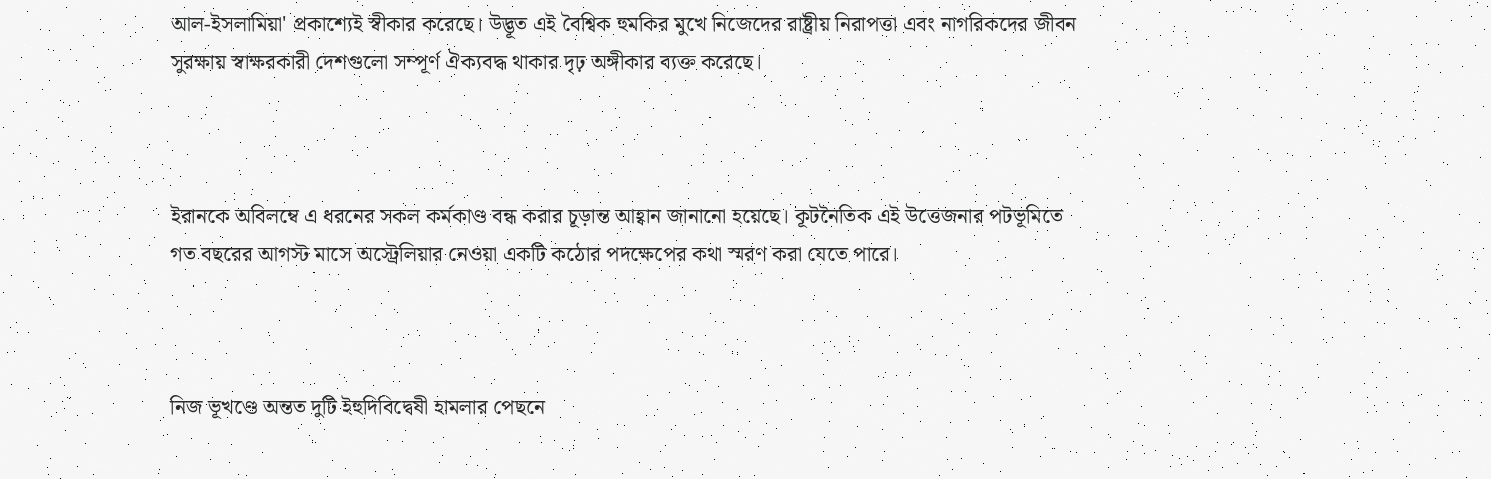আল-ইসলামিয়া' প্রকাশ্যেই স্বীকার করেছে। উদ্ভূত এই বৈশ্বিক হুমকির মুখে নিজেদের রাষ্ট্রীয় নিরাপত্তা এবং নাগরিকদের জীবন সুরক্ষায় স্বাক্ষরকারী দেশগুলো সম্পূর্ণ ঐক্যবদ্ধ থাকার দৃঢ় অঙ্গীকার ব্যক্ত করেছে।



ইরানকে অবিলম্বে এ ধরনের সকল কর্মকাণ্ড বন্ধ করার চূড়ান্ত আহ্বান জানানো হয়েছে। কূটনৈতিক এই উত্তেজনার পটভূমিতে গত বছরের আগস্ট মাসে অস্ট্রেলিয়ার নেওয়া একটি কঠোর পদক্ষেপের কথা স্মরণ করা যেতে পারে।



নিজ ভূখণ্ডে অন্তত দুটি ইহুদিবিদ্বেষী হামলার পেছনে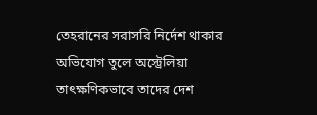তেহরানের সরাসরি নির্দেশ থাকার অভিযোগ তুলে অস্ট্রেলিয়া তাৎক্ষণিকভাবে তাদের দেশ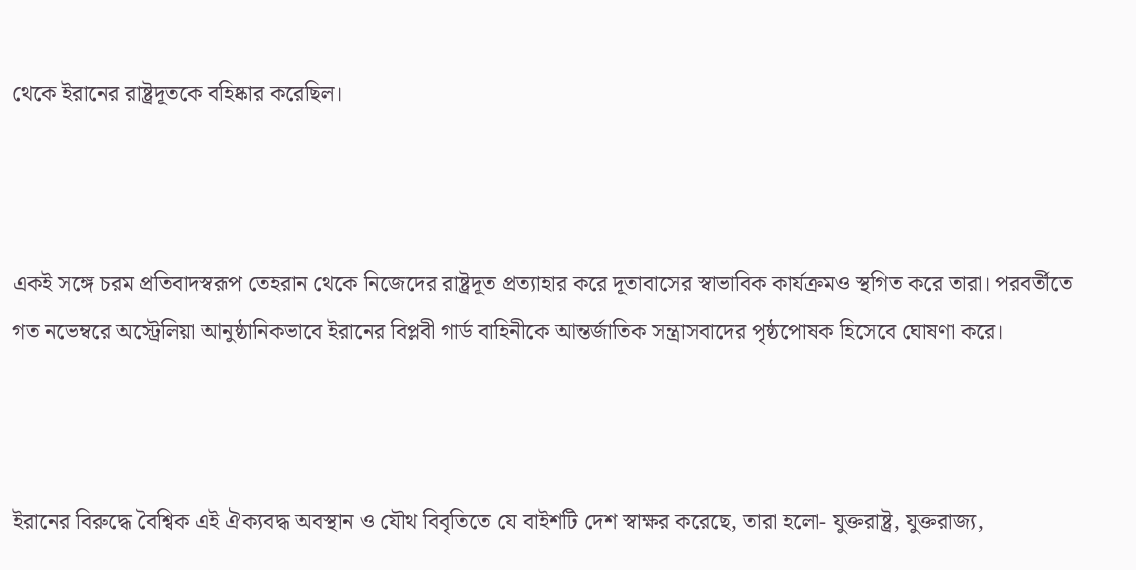থেকে ইরানের রাষ্ট্রদূতকে বহিষ্কার করেছিল।



একই সঙ্গে চরম প্রতিবাদস্বরূপ তেহরান থেকে নিজেদের রাষ্ট্রদূত প্রত্যাহার করে দূতাবাসের স্বাভাবিক কার্যক্রমও স্থগিত করে তারা। পরবর্তীতে গত নভেম্বরে অস্ট্রেলিয়া আনুষ্ঠানিকভাবে ইরানের বিপ্লবী গার্ড বাহিনীকে আন্তর্জাতিক সন্ত্রাসবাদের পৃষ্ঠপোষক হিসেবে ঘোষণা করে।



ইরানের বিরুদ্ধে বৈশ্বিক এই ঐক্যবদ্ধ অবস্থান ও যৌথ বিবৃতিতে যে বাইশটি দেশ স্বাক্ষর করেছে, তারা হলো- যুক্তরাষ্ট্র, যুক্তরাজ্য,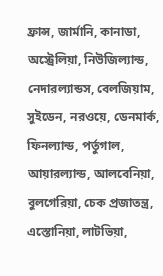ফ্রান্স, জার্মানি, কানাডা, অস্ট্রেলিয়া, নিউজিল্যান্ড, নেদারল্যান্ডস, বেলজিয়াম, সুইডেন, নরওয়ে, ডেনমার্ক, ফিনল্যান্ড, পর্তুগাল, আয়ারল্যান্ড, আলবেনিয়া, বুলগেরিয়া, চেক প্রজাতন্ত্র, এস্তোনিয়া, লাটভিয়া,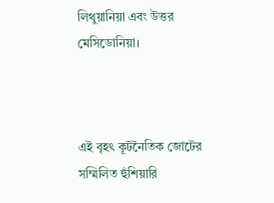লিথুয়ানিয়া এবং উত্তর মেসিডোনিয়া।



এই বৃহৎ কূটনৈতিক জোটের সম্মিলিত হুঁশিয়ারি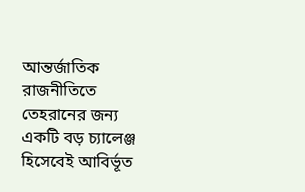আন্তর্জাতিক রাজনীতিতে তেহরানের জন্য একটি বড় চ্যালেঞ্জ হিসেবেই আবির্ভূত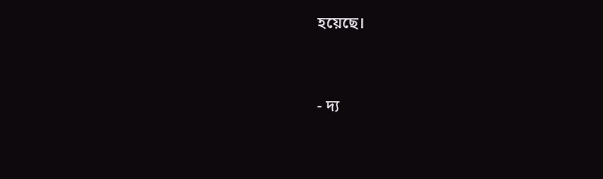হয়েছে।



- দ্য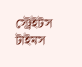স্ট্রেইটস টাইমস